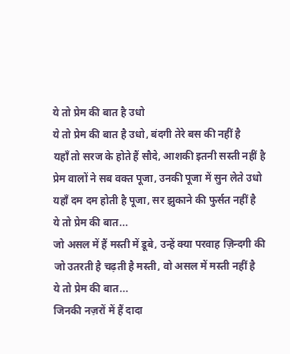ये तो प्रेम की बात है उधो
ये तो प्रेम की बात है उधो, बंदगी तेरे बस की नहीं है
यहाँ तो सरज के होते हैं सौदे, आशकी इतनी सस्ती नहीं है
प्रेम वालों ने सब वक्त पूजा, उनकी पूजा में सुन लेते उधो
यहाँ दम दम होती है पूजा, सर झुकाने की फुर्सत नहीं है
ये तो प्रेम की बात...
जो असल में हैं मस्ती में डूबे, उन्हें क्या परवाह ज़िन्दगी की
जो उतरती है चढ़ती है मस्ती, वो असल में मस्ती नहीं है
ये तो प्रेम की बात...
जिनकी नज़रों में हैं दादा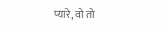प्यारे, वो तो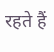रहते हैं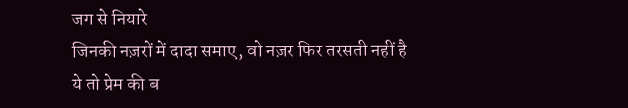जग से नियारे
जिनकी नज़रों में दादा समाए, वो नज़र फिर तरसती नहीं है
ये तो प्रेम की ब